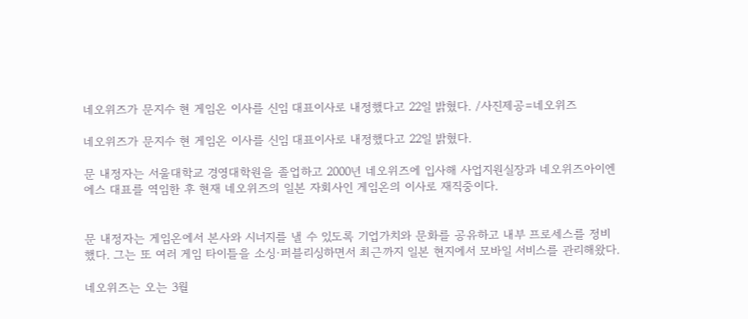네오위즈가 문지수 현 게임온 이사를 신임 대표이사로 내정했다고 22일 밝혔다. /사진제공=네오위즈

네오위즈가 문지수 현 게임온 이사를 신임 대표이사로 내정했다고 22일 밝혔다.

문 내정자는 서울대학교 경영대학원을 졸업하고 2000년 네오위즈에 입사해 사업지원실장과 네오위즈아이엔에스 대표를 역임한 후 현재 네오위즈의 일본 자회사인 게임온의 이사로 재직중이다.


문 내정자는 게임온에서 본사와 시너지를 낼 수 있도록 기업가치와 문화를 공유하고 내부 프로세스를 정비했다. 그는 또 여러 게임 타이틀을 소싱·퍼블리싱하면서 최근까지 일본 현지에서 모바일 서비스를 관리해왔다.

네오위즈는 오는 3월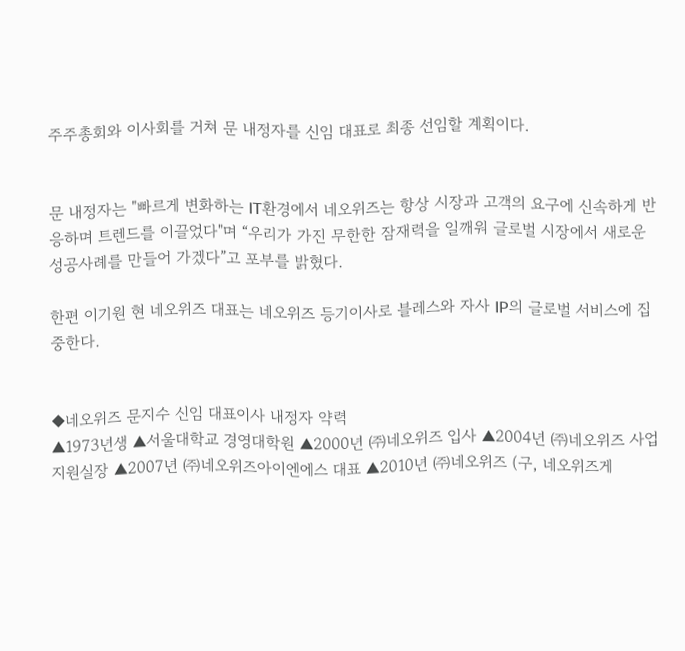주주총회와 이사회를 거쳐 문 내정자를 신임 대표로 최종 선임할 계획이다.


문 내정자는 "빠르게 변화하는 IT환경에서 네오위즈는 항상 시장과 고객의 요구에 신속하게 반응하며 트렌드를 이끌었다"며 “우리가 가진 무한한 잠재력을 일깨워 글로벌 시장에서 새로운 성공사례를 만들어 가겠다”고 포부를 밝혔다.

한편 이기원 현 네오위즈 대표는 네오위즈 등기이사로 블레스와 자사 IP의 글로벌 서비스에 집중한다.


◆네오위즈 문지수 신임 대표이사 내정자 약력
▲1973년생 ▲서울대학교 경영대학원 ▲2000년 ㈜네오위즈 입사 ▲2004년 ㈜네오위즈 사업지원실장 ▲2007년 ㈜네오위즈아이엔에스 대표 ▲2010년 ㈜네오위즈 (구, 네오위즈게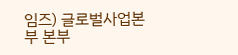임즈) 글로벌사업본부 본부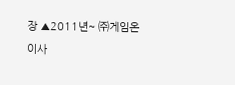장 ▲2011년~ ㈜게임온 이사